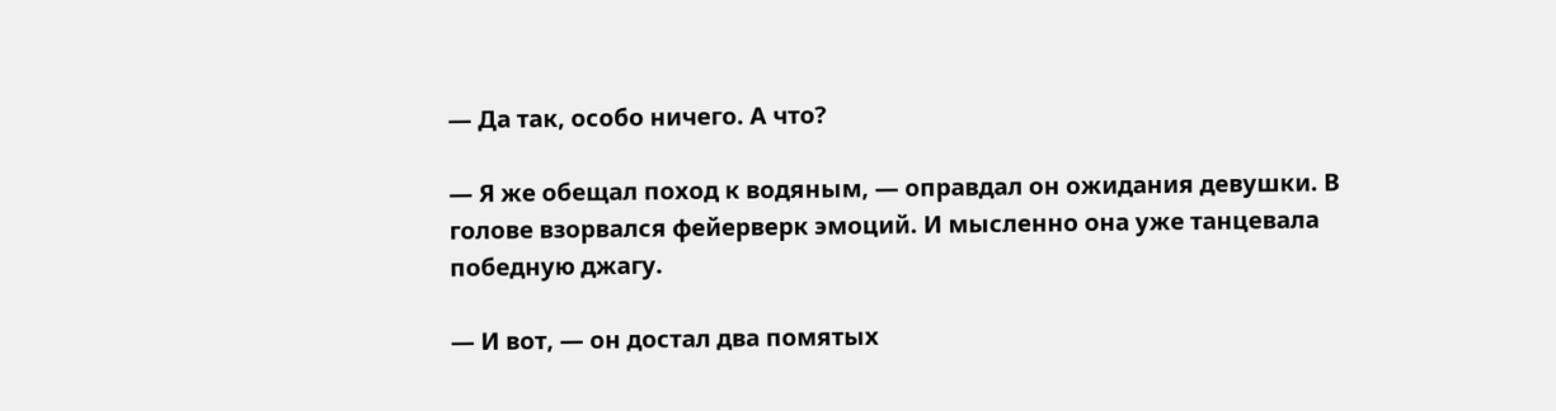— Да так, особо ничего. А что?

— Я же обещал поход к водяным, — оправдал он ожидания девушки. В голове взорвался фейерверк эмоций. И мысленно она уже танцевала победную джагу.

— И вот, — он достал два помятых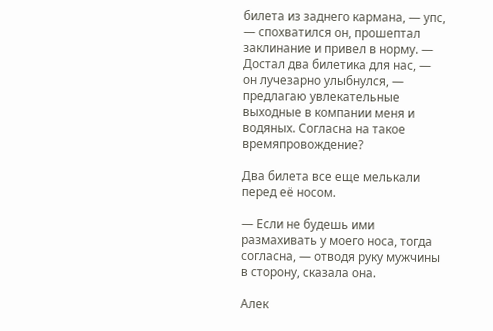билета из заднего кармана, — упс, — спохватился он, прошептал заклинание и привел в норму. — Достал два билетика для нас, — он лучезарно улыбнулся, — предлагаю увлекательные выходные в компании меня и водяных. Согласна на такое времяпровождение?

Два билета все еще мелькали перед её носом.

— Если не будешь ими размахивать у моего носа, тогда согласна, — отводя руку мужчины в сторону, сказала она.

Алек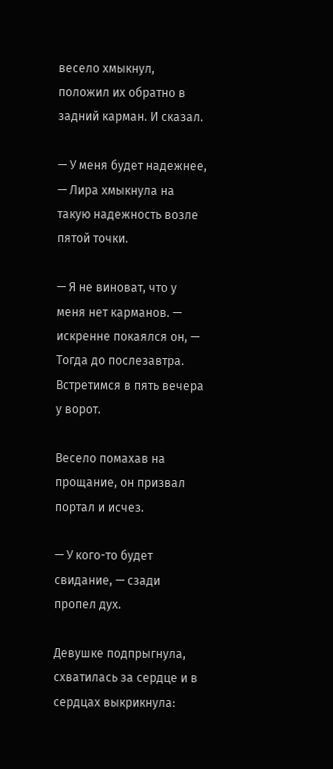весело хмыкнул, положил их обратно в задний карман. И сказал.

— У меня будет надежнее, — Лира хмыкнула на такую надежность возле пятой точки.

— Я не виноват, что у меня нет карманов. — искренне покаялся он, — Тогда до послезавтра. Встретимся в пять вечера у ворот.

Весело помахав на прощание, он призвал портал и исчез.

— У кого-то будет свидание, — сзади пропел дух.

Девушке подпрыгнула, схватилась за сердце и в сердцах выкрикнула: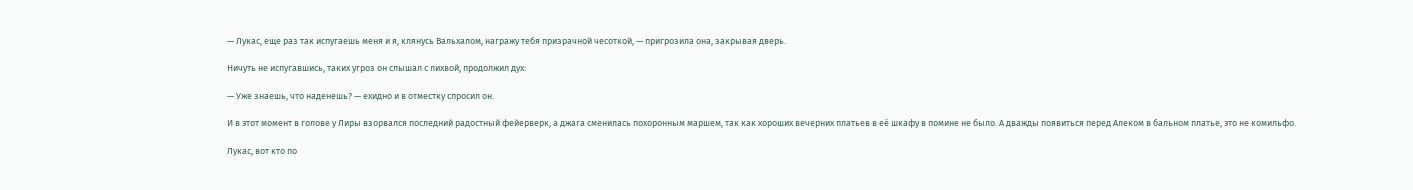— Лукас, еще раз так испугаешь меня и я, клянусь Вальхалом, награжу тебя призрачной чесоткой, — пригрозила она, закрывая дверь.

Ничуть не испугавшись, таких угроз он слышал с лихвой, продолжил дух:

— Уже знаешь, что наденешь? — ехидно и в отместку спросил он.

И в этот момент в голове у Лиры взорвался последний радостный фейерверк, а джага сменилась похоронным маршем, так как хороших вечерних платьев в её шкафу в помине не было. А дважды появиться перед Алеком в бальном платье, это не комильфо.

Лукас, вот кто по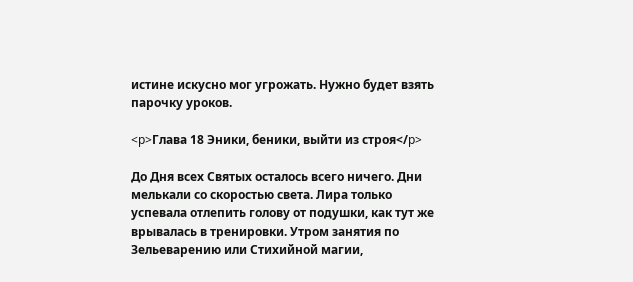истине искусно мог угрожать. Нужно будет взять парочку уроков.

<p>Глава 18 Эники, беники, выйти из строя</p>

До Дня всех Святых осталось всего ничего. Дни мелькали со скоростью света. Лира только успевала отлепить голову от подушки, как тут же врывалась в тренировки. Утром занятия по Зельеварению или Стихийной магии,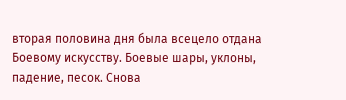вторая половина дня была всецело отдана Боевому искусству. Боевые шары, уклоны, падение, песок. Снова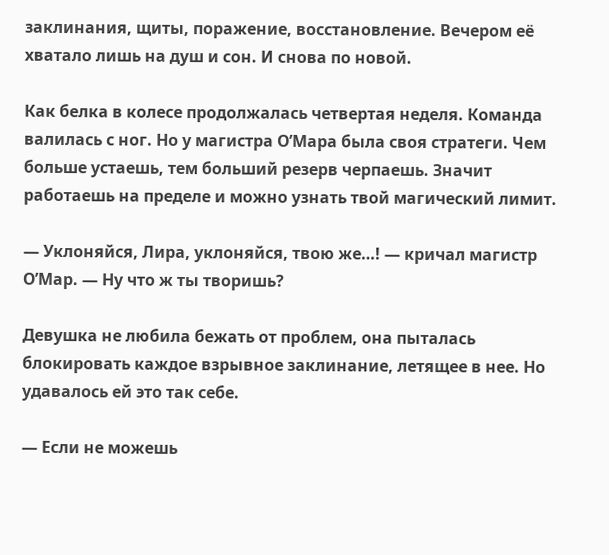заклинания, щиты, поражение, восстановление. Вечером её хватало лишь на душ и сон. И снова по новой.

Как белка в колесе продолжалась четвертая неделя. Команда валилась с ног. Но у магистра О’Мара была своя стратеги. Чем больше устаешь, тем больший резерв черпаешь. Значит работаешь на пределе и можно узнать твой магический лимит.

— Уклоняйся, Лира, уклоняйся, твою же…! — кричал магистр О’Мар. — Ну что ж ты творишь?

Девушка не любила бежать от проблем, она пыталась блокировать каждое взрывное заклинание, летящее в нее. Но удавалось ей это так себе.

— Если не можешь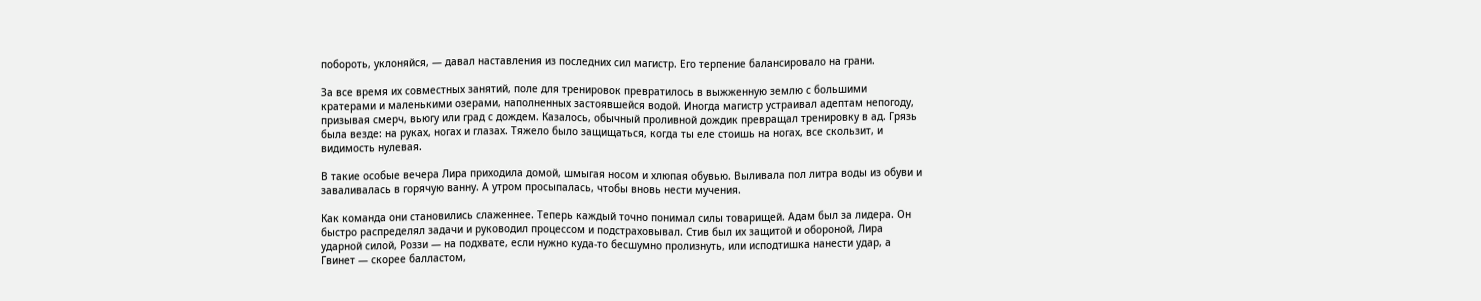побороть, уклоняйся, — давал наставления из последних сил магистр. Его терпение балансировало на грани.

За все время их совместных занятий, поле для тренировок превратилось в выжженную землю с большими кратерами и маленькими озерами, наполненных застоявшейся водой. Иногда магистр устраивал адептам непогоду, призывая смерч, вьюгу или град с дождем. Казалось, обычный проливной дождик превращал тренировку в ад. Грязь была везде: на руках, ногах и глазах. Тяжело было защищаться, когда ты еле стоишь на ногах, все скользит, и видимость нулевая.

В такие особые вечера Лира приходила домой, шмыгая носом и хлюпая обувью. Выливала пол литра воды из обуви и заваливалась в горячую ванну. А утром просыпалась, чтобы вновь нести мучения.

Как команда они становились слаженнее. Теперь каждый точно понимал силы товарищей. Адам был за лидера. Он быстро распределял задачи и руководил процессом и подстраховывал. Стив был их защитой и обороной, Лира ударной силой, Роззи — на подхвате, если нужно куда-то бесшумно пролизнуть, или исподтишка нанести удар, а Гвинет — скорее балластом,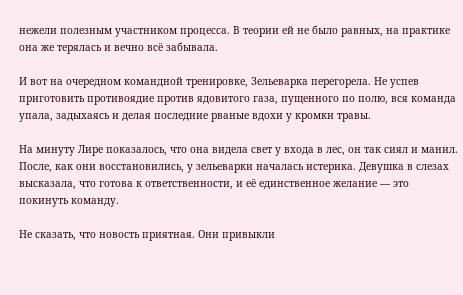нежели полезным участником процесса. В теории ей не было равных, на практике она же терялась и вечно всё забывала.

И вот на очередном командной тренировке, Зельеварка перегорела. Не успев приготовить противоядие против ядовитого газа, пущенного по полю, вся команда упала, задыхаясь и делая последние рваные вдохи у кромки травы.

На минуту Лире показалось, что она видела свет у входа в лес, он так сиял и манил. После, как они восстановились, у зельеварки началась истерика. Девушка в слезах высказала, что готова к ответственности, и её единственное желание — это покинуть команду.

Не сказать, что новость приятная. Они привыкли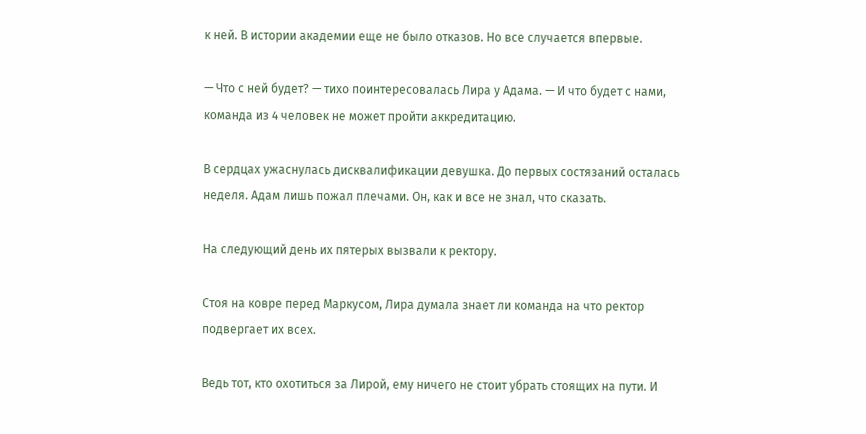к ней. В истории академии еще не было отказов. Но все случается впервые.

— Что с ней будет? — тихо поинтересовалась Лира у Адама. — И что будет с нами, команда из 4 человек не может пройти аккредитацию.

В сердцах ужаснулась дисквалификации девушка. До первых состязаний осталась неделя. Адам лишь пожал плечами. Он, как и все не знал, что сказать.

На следующий день их пятерых вызвали к ректору.

Стоя на ковре перед Маркусом, Лира думала знает ли команда на что ректор подвергает их всех.

Ведь тот, кто охотиться за Лирой, ему ничего не стоит убрать стоящих на пути. И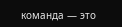команда — это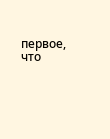первое, что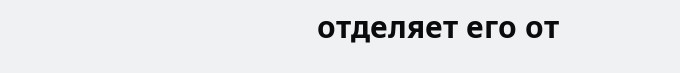отделяет его от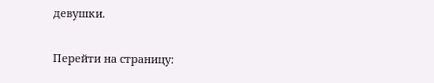девушки.

Перейти на страницу: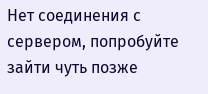Нет соединения с сервером, попробуйте зайти чуть позже